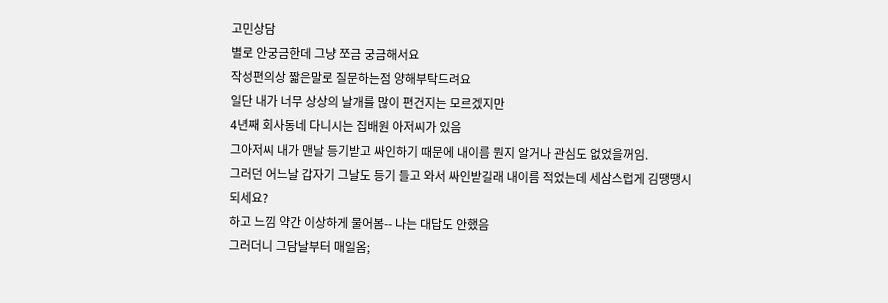고민상담
별로 안궁금한데 그냥 쪼금 궁금해서요
작성편의상 짧은말로 질문하는점 양해부탁드려요
일단 내가 너무 상상의 날개를 많이 편건지는 모르겠지만
4년째 회사동네 다니시는 집배원 아저씨가 있음
그아저씨 내가 맨날 등기받고 싸인하기 때문에 내이름 뭔지 알거나 관심도 없었을꺼임.
그러던 어느날 갑자기 그날도 등기 들고 와서 싸인받길래 내이름 적었는데 세삼스럽게 김땡땡시 되세요?
하고 느낌 약간 이상하게 물어봄-- 나는 대답도 안했음
그러더니 그담날부터 매일옴;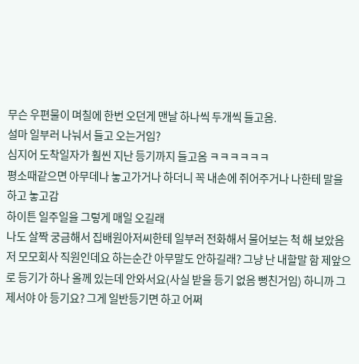무슨 우편물이 며칠에 한번 오던게 맨날 하나씩 두개씩 들고옴.
설마 일부러 나눠서 들고 오는거임?
심지어 도착일자가 훨씬 지난 등기까지 들고옴 ㅋㅋㅋㅋㅋㅋ
평소때같으면 아무데나 놓고가거나 하더니 꼭 내손에 쥐어주거나 나한테 말을하고 놓고감
하이튼 일주일을 그렇게 매일 오길래
나도 살짝 궁금해서 집배원아저씨한테 일부러 전화해서 물어보는 척 해 보았음
저 모모회사 직원인데요 하는순간 아무말도 안하길래? 그냥 난 내할말 함 제앞으로 등기가 하나 올께 있는데 안와서요(사실 받을 등기 없음 뻥친거임) 하니까 그제서야 아 등기요? 그게 일반등기면 하고 어쩌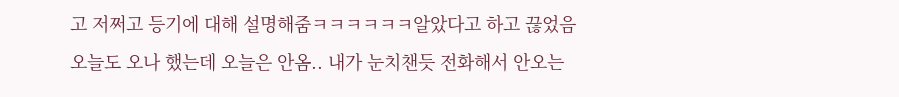고 저쩌고 등기에 대해 설명해줌ㅋㅋㅋㅋㅋㅋ알았다고 하고 끊었음
오늘도 오나 했는데 오늘은 안옴.. 내가 눈치챈듯 전화해서 안오는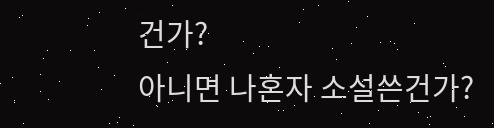건가?
아니면 나혼자 소설쓴건가?